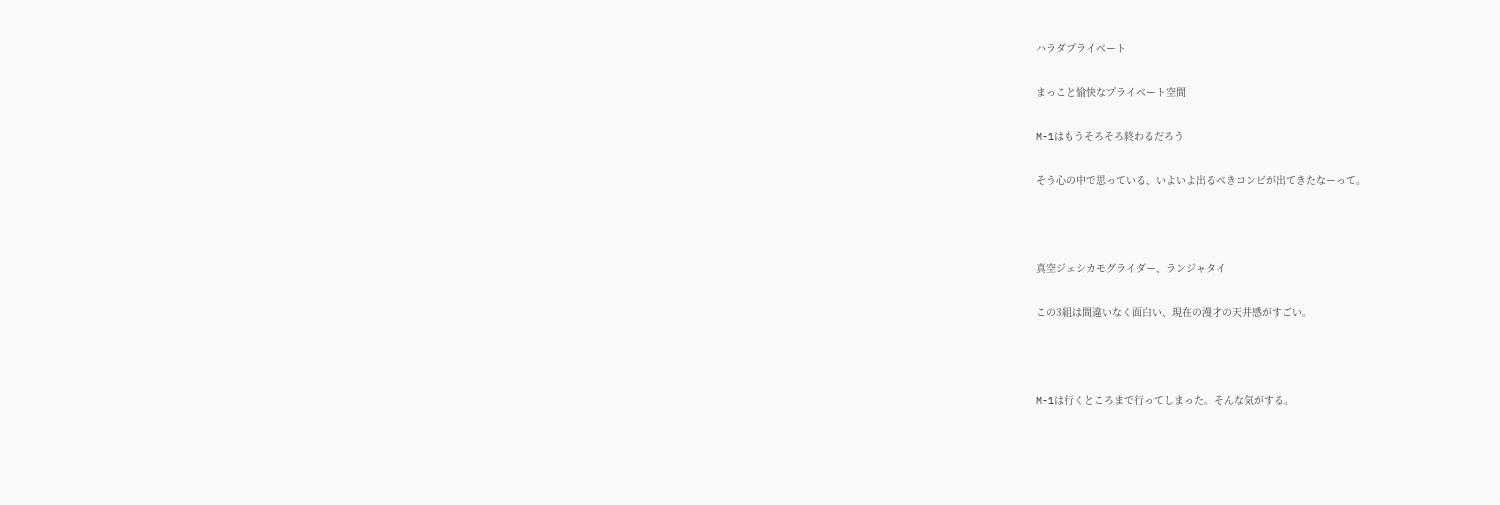ハラダプライベート

まっこと愉快なプライベート空間

M-1はもうそろそろ終わるだろう

そう心の中で思っている、いよいよ出るべきコンビが出てきたなーって。



真空ジェシカモグライダー、ランジャタイ

この3組は間違いなく面白い、現在の漫才の天井感がすごい。



M-1は行くところまで行ってしまった。そんな気がする。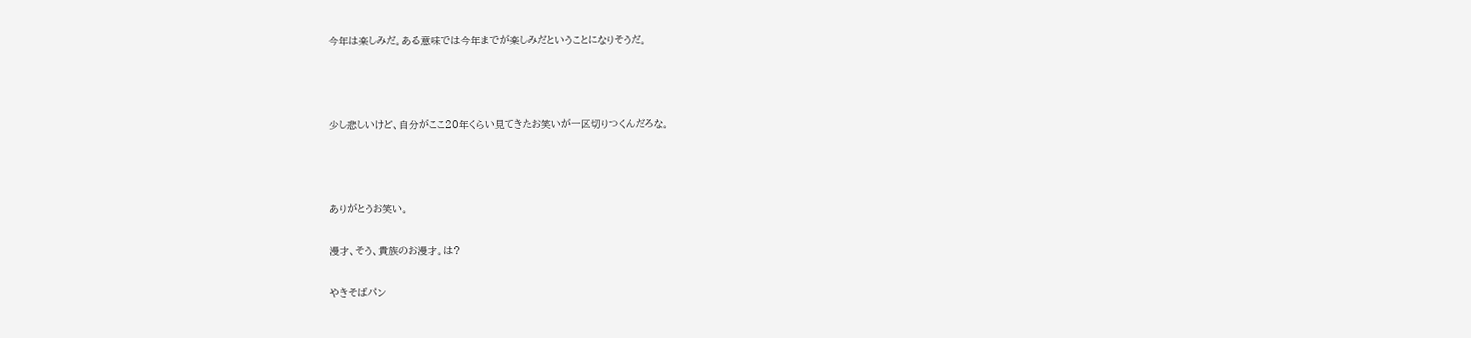今年は楽しみだ。ある意味では今年までが楽しみだということになりそうだ。



少し悲しいけど、自分がここ20年くらい見てきたお笑いが一区切りつくんだろな。



ありがとうお笑い。

漫才、そう、貴族のお漫才。は?

やきそばパン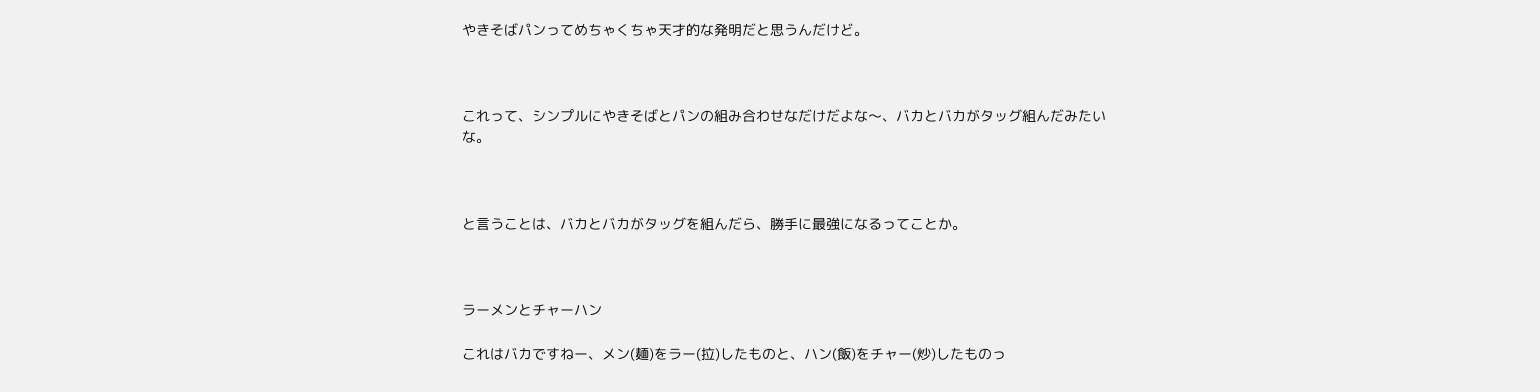やきそばパンってめちゃくちゃ天才的な発明だと思うんだけど。



これって、シンプルにやきそばとパンの組み合わせなだけだよな〜、バカとバカがタッグ組んだみたいな。



と言うことは、バカとバカがタッグを組んだら、勝手に最強になるってことか。



ラーメンとチャーハン

これはバカですねー、メン(麺)をラー(拉)したものと、ハン(飯)をチャー(炒)したものっ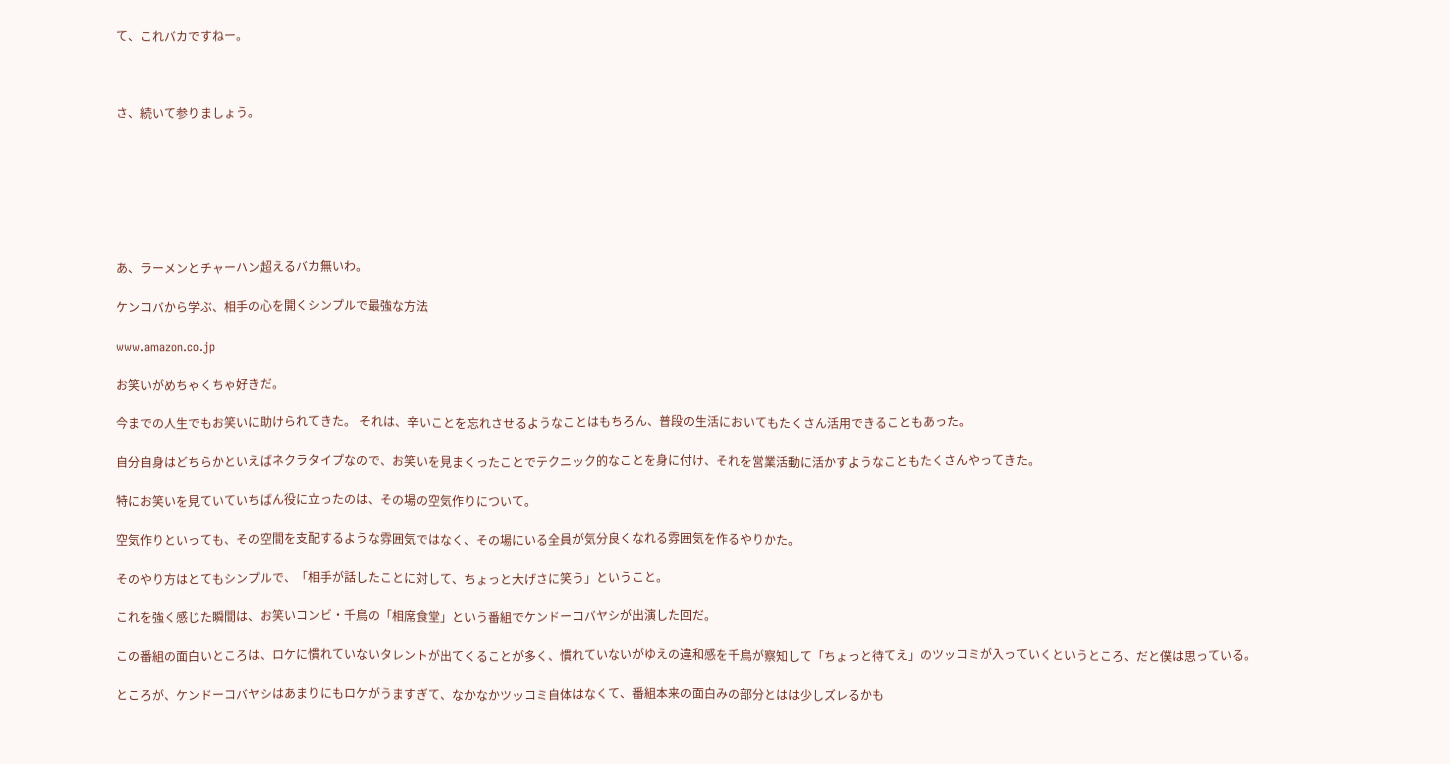て、これバカですねー。



さ、続いて参りましょう。







あ、ラーメンとチャーハン超えるバカ無いわ。

ケンコバから学ぶ、相手の心を開くシンプルで最強な方法

www.amazon.co.jp

お笑いがめちゃくちゃ好きだ。

今までの人生でもお笑いに助けられてきた。 それは、辛いことを忘れさせるようなことはもちろん、普段の生活においてもたくさん活用できることもあった。

自分自身はどちらかといえばネクラタイプなので、お笑いを見まくったことでテクニック的なことを身に付け、それを営業活動に活かすようなこともたくさんやってきた。

特にお笑いを見ていていちばん役に立ったのは、その場の空気作りについて。

空気作りといっても、その空間を支配するような雰囲気ではなく、その場にいる全員が気分良くなれる雰囲気を作るやりかた。

そのやり方はとてもシンプルで、「相手が話したことに対して、ちょっと大げさに笑う」ということ。

これを強く感じた瞬間は、お笑いコンビ・千鳥の「相席食堂」という番組でケンドーコバヤシが出演した回だ。

この番組の面白いところは、ロケに慣れていないタレントが出てくることが多く、慣れていないがゆえの違和感を千鳥が察知して「ちょっと待てえ」のツッコミが入っていくというところ、だと僕は思っている。

ところが、ケンドーコバヤシはあまりにもロケがうますぎて、なかなかツッコミ自体はなくて、番組本来の面白みの部分とはは少しズレるかも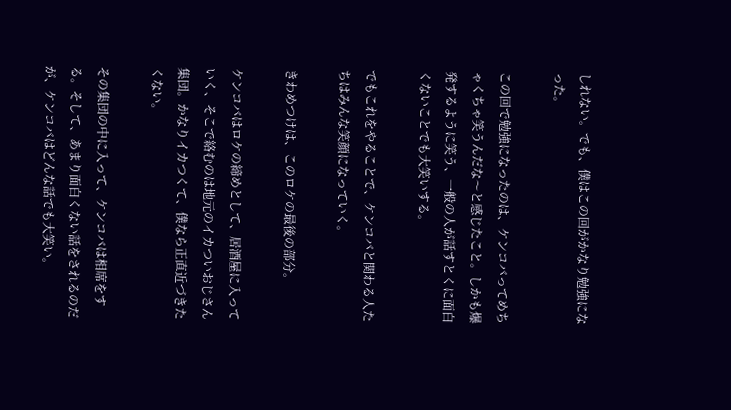しれない。でも、僕はこの回がかなり勉強になった。

この回で勉強になったのは、ケンコバってめちゃくちゃ笑うんだな〜と感じたこと。しかも爆発するように笑う、一般の人が話すとくに面白くないことでも大笑いする。

でもこれをやることで、ケンコバと関わる人たちはみんな笑顔になっていく。

きわめつけは、このロケの最後の部分。

ケンコバはロケの締めとして、居酒屋に入っていく、そこで絡むのは地元のイカついおじさん集団。かなりイカつくて、僕なら正直近づきたくない。

その集団の中に入って、ケンコバは相席をする。そして、あまり面白くない話をされるのだが、ケンコバはどんな話でも大笑い。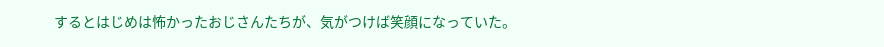するとはじめは怖かったおじさんたちが、気がつけば笑顔になっていた。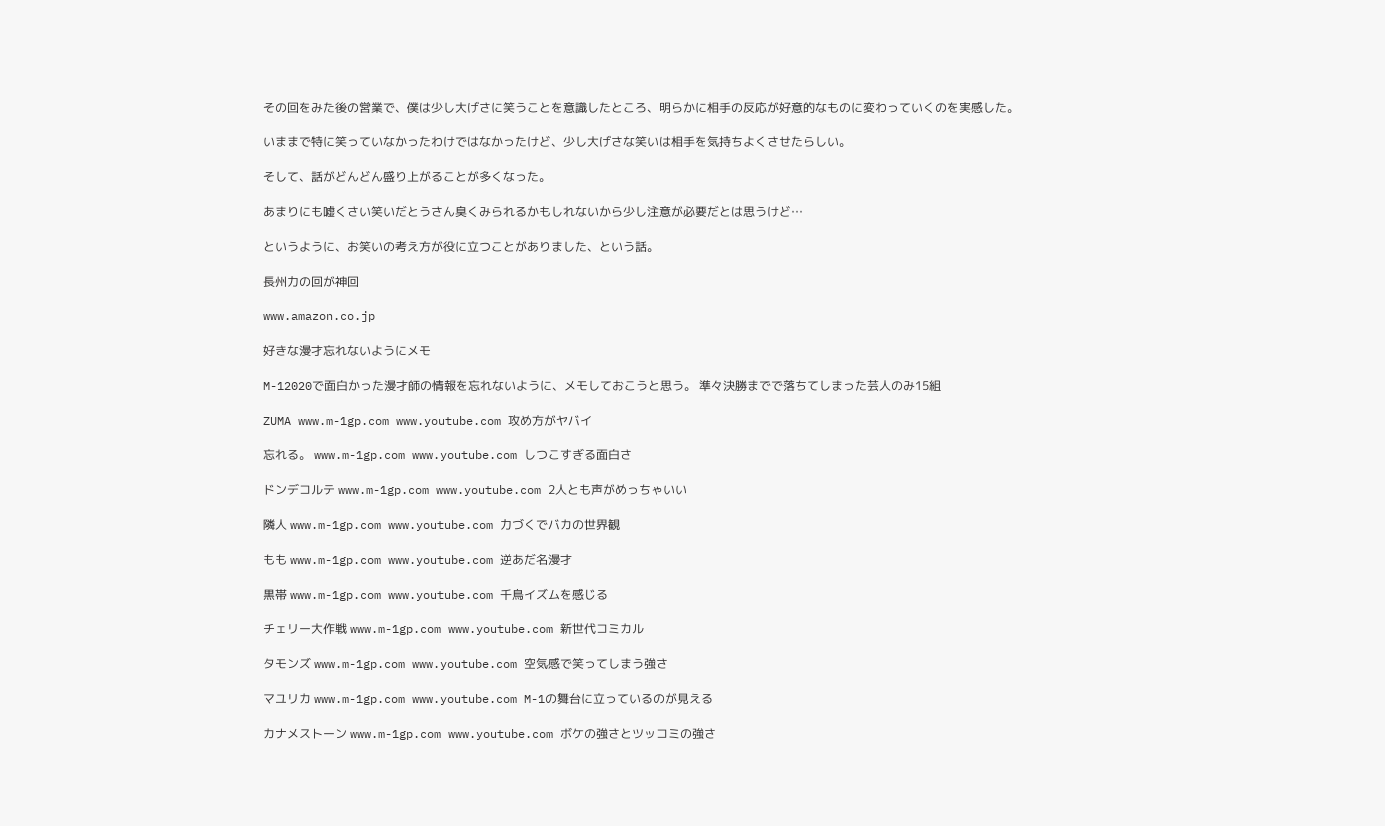その回をみた後の営業で、僕は少し大げさに笑うことを意識したところ、明らかに相手の反応が好意的なものに変わっていくのを実感した。

いままで特に笑っていなかったわけではなかったけど、少し大げさな笑いは相手を気持ちよくさせたらしい。

そして、話がどんどん盛り上がることが多くなった。

あまりにも嘘くさい笑いだとうさん臭くみられるかもしれないから少し注意が必要だとは思うけど…

というように、お笑いの考え方が役に立つことがありました、という話。

長州力の回が神回

www.amazon.co.jp

好きな漫才忘れないようにメモ

M-12020で面白かった漫才師の情報を忘れないように、メモしておこうと思う。 準々決勝までで落ちてしまった芸人のみ15組

ZUMA www.m-1gp.com www.youtube.com 攻め方がヤバイ

忘れる。 www.m-1gp.com www.youtube.com しつこすぎる面白さ

ドンデコルテ www.m-1gp.com www.youtube.com 2人とも声がめっちゃいい

隣人 www.m-1gp.com www.youtube.com 力づくでバカの世界観

もも www.m-1gp.com www.youtube.com 逆あだ名漫才

黒帯 www.m-1gp.com www.youtube.com 千鳥イズムを感じる

チェリー大作戦 www.m-1gp.com www.youtube.com 新世代コミカル

タモンズ www.m-1gp.com www.youtube.com 空気感で笑ってしまう強さ

マユリカ www.m-1gp.com www.youtube.com M-1の舞台に立っているのが見える

カナメストーン www.m-1gp.com www.youtube.com ボケの強さとツッコミの強さ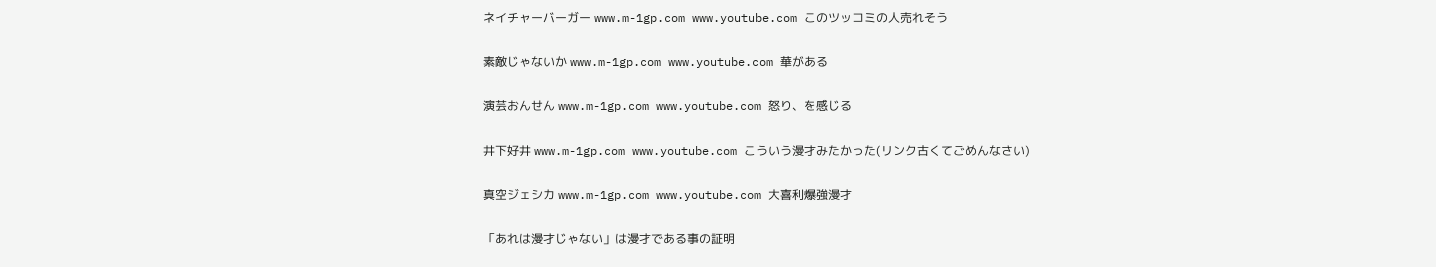ネイチャーバーガー www.m-1gp.com www.youtube.com このツッコミの人売れそう

素敵じゃないか www.m-1gp.com www.youtube.com 華がある

演芸おんせん www.m-1gp.com www.youtube.com 怒り、を感じる

井下好井 www.m-1gp.com www.youtube.com こういう漫才みたかった(リンク古くてごめんなさい)

真空ジェシカ www.m-1gp.com www.youtube.com 大喜利爆強漫才

「あれは漫才じゃない」は漫才である事の証明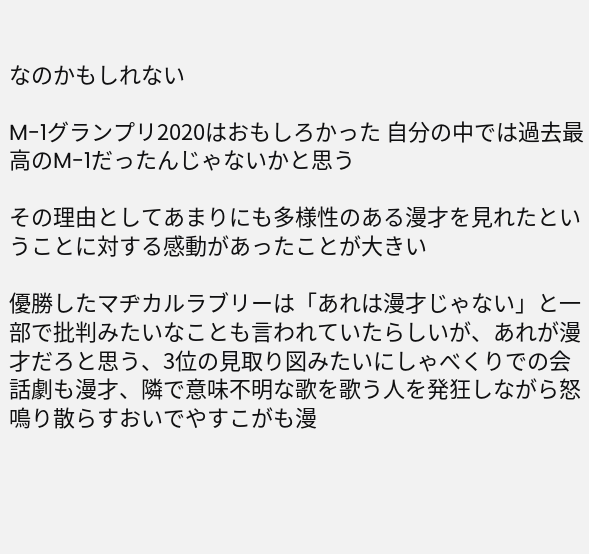なのかもしれない

M-1グランプリ2020はおもしろかった 自分の中では過去最高のM-1だったんじゃないかと思う

その理由としてあまりにも多様性のある漫才を見れたということに対する感動があったことが大きい

優勝したマヂカルラブリーは「あれは漫才じゃない」と一部で批判みたいなことも言われていたらしいが、あれが漫才だろと思う、3位の見取り図みたいにしゃべくりでの会話劇も漫才、隣で意味不明な歌を歌う人を発狂しながら怒鳴り散らすおいでやすこがも漫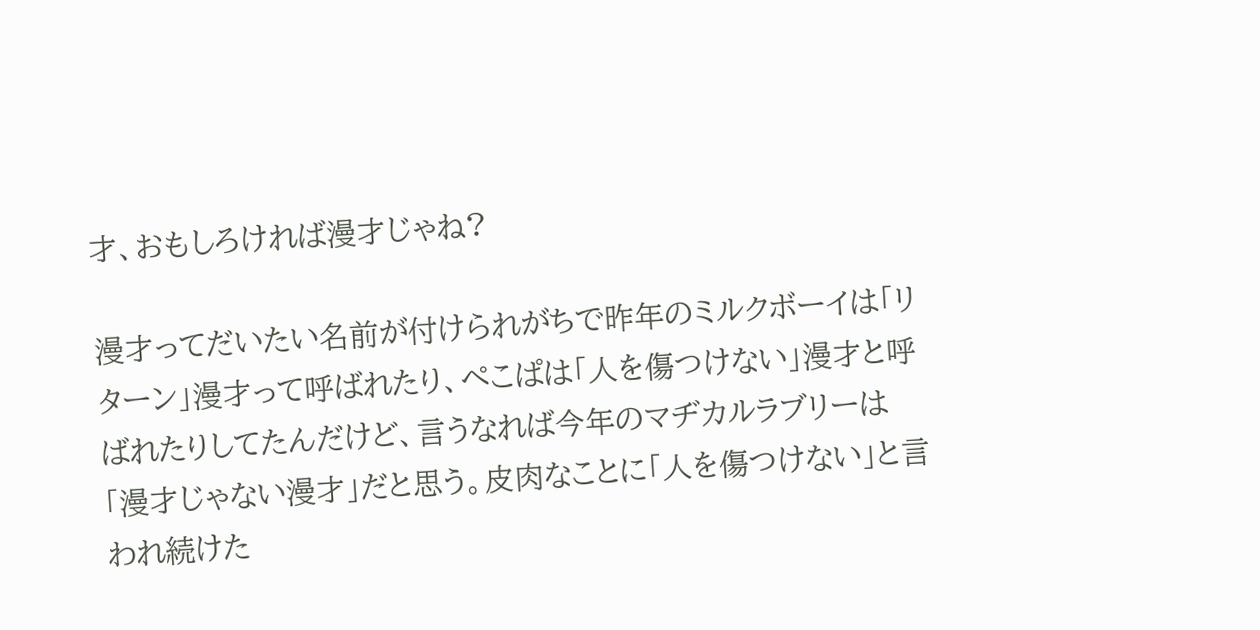才、おもしろければ漫才じゃね?

漫才ってだいたい名前が付けられがちで昨年のミルクボーイは「リターン」漫才って呼ばれたり、ぺこぱは「人を傷つけない」漫才と呼ばれたりしてたんだけど、言うなれば今年のマヂカルラブリーは「漫才じゃない漫才」だと思う。皮肉なことに「人を傷つけない」と言われ続けた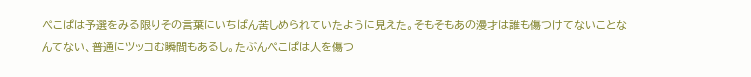ぺこぱは予選をみる限りその言葉にいちばん苦しめられていたように見えた。そもそもあの漫才は誰も傷つけてないことなんてない、普通にツッコむ瞬間もあるし。たぶんぺこぱは人を傷つ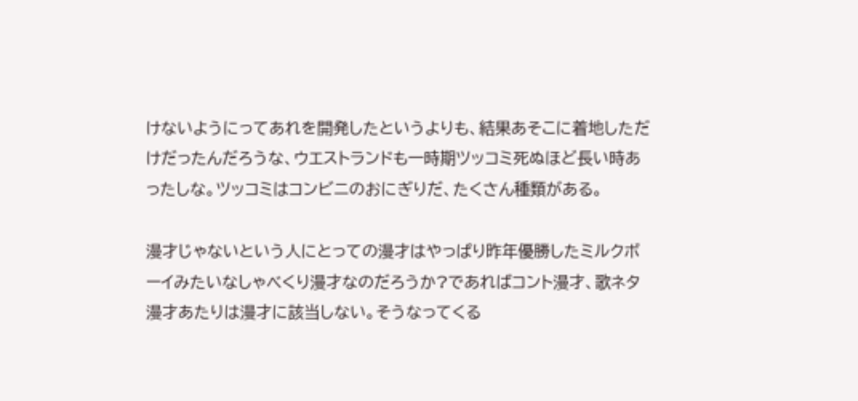けないようにってあれを開発したというよりも、結果あそこに着地しただけだったんだろうな、ウエストランドも一時期ツッコミ死ぬほど長い時あったしな。ツッコミはコンビニのおにぎりだ、たくさん種類がある。

漫才じゃないという人にとっての漫才はやっぱり昨年優勝したミルクボーイみたいなしゃべくり漫才なのだろうか?であればコント漫才、歌ネタ漫才あたりは漫才に該当しない。そうなってくる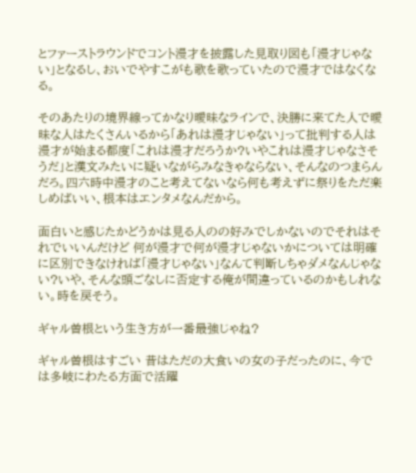とファーストラウンドでコント漫才を披露した見取り図も「漫才じゃない」となるし、おいでやすこがも歌を歌っていたので漫才ではなくなる。

そのあたりの境界線ってかなり曖昧なラインで、決勝に来てた人で曖昧な人はたくさんいるから「あれは漫才じゃない」って批判する人は漫才が始まる都度「これは漫才だろうか?いやこれは漫才じゃなさそうだ」と漢文みたいに疑いながらみなきゃならない、そんなのつまらんだろ。四六時中漫才のこと考えてないなら何も考えずに祭りをただ楽しめばいい、根本はエンタメなんだから。

面白いと感じたかどうかは見る人のの好みでしかないのでそれはそれでいいんだけど 何が漫才で何が漫才じゃないかについては明確に区別できなければ「漫才じゃない」なんて判断しちゃダメなんじゃない?いや、そんな頭ごなしに否定する俺が間違っているのかもしれない。時を戻そう。

ギャル曽根という生き方が一番最強じゃね?

ギャル曽根はすごい 昔はただの大食いの女の子だったのに、今では多岐にわたる方面で活躍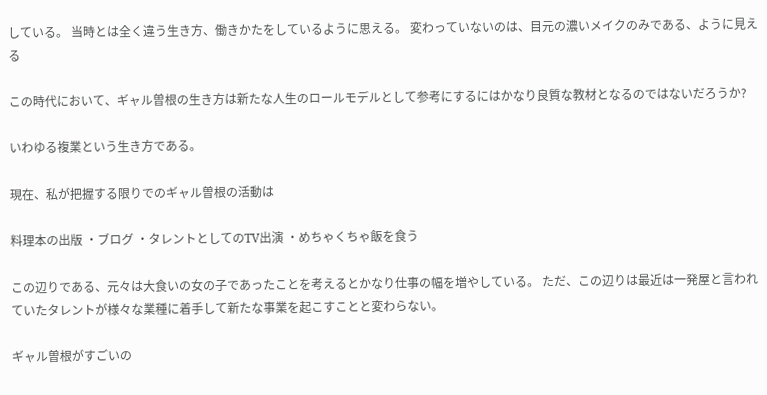している。 当時とは全く違う生き方、働きかたをしているように思える。 変わっていないのは、目元の濃いメイクのみである、ように見える

この時代において、ギャル曽根の生き方は新たな人生のロールモデルとして参考にするにはかなり良質な教材となるのではないだろうか?

いわゆる複業という生き方である。

現在、私が把握する限りでのギャル曽根の活動は

料理本の出版 ・ブログ ・タレントとしてのTV出演 ・めちゃくちゃ飯を食う

この辺りである、元々は大食いの女の子であったことを考えるとかなり仕事の幅を増やしている。 ただ、この辺りは最近は一発屋と言われていたタレントが様々な業種に着手して新たな事業を起こすことと変わらない。

ギャル曽根がすごいの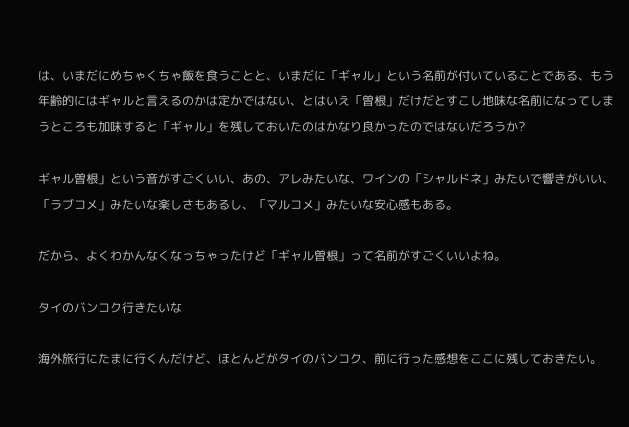は、いまだにめちゃくちゃ飯を食うことと、いまだに「ギャル」という名前が付いていることである、もう年齢的にはギャルと言えるのかは定かではない、とはいえ「曽根」だけだとすこし地味な名前になってしまうところも加味すると「ギャル」を残しておいたのはかなり良かったのではないだろうか?

ギャル曽根」という音がすごくいい、あの、アレみたいな、ワインの「シャルドネ」みたいで響きがいい、「ラブコメ」みたいな楽しさもあるし、「マルコメ」みたいな安心感もある。

だから、よくわかんなくなっちゃったけど「ギャル曽根」って名前がすごくいいよね。

タイのバンコク行きたいな

海外旅行にたまに行くんだけど、ほとんどがタイのバンコク、前に行った感想をここに残しておきたい。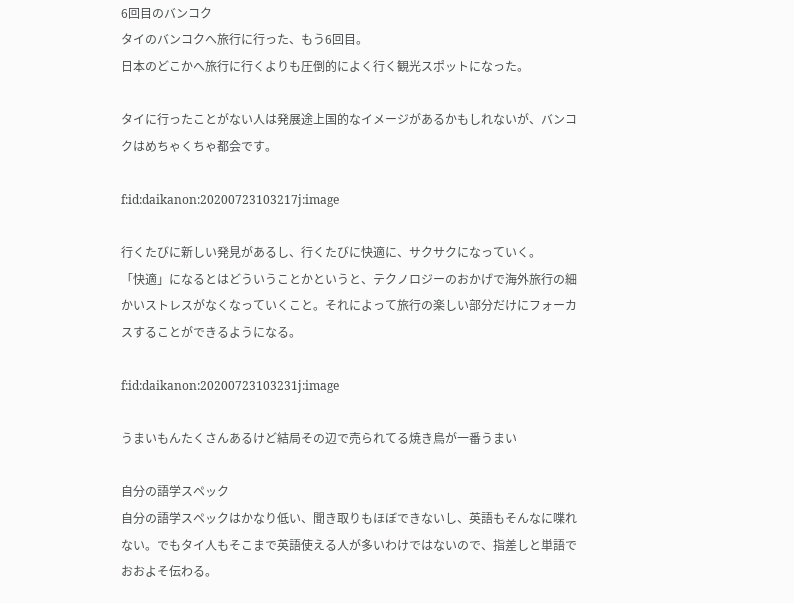6回目のバンコク
タイのバンコクへ旅行に行った、もう6回目。
日本のどこかへ旅行に行くよりも圧倒的によく行く観光スポットになった。

タイに行ったことがない人は発展途上国的なイメージがあるかもしれないが、バンコクはめちゃくちゃ都会です。

f:id:daikanon:20200723103217j:image

行くたびに新しい発見があるし、行くたびに快適に、サクサクになっていく。
「快適」になるとはどういうことかというと、テクノロジーのおかげで海外旅行の細かいストレスがなくなっていくこと。それによって旅行の楽しい部分だけにフォーカスすることができるようになる。

f:id:daikanon:20200723103231j:image

うまいもんたくさんあるけど結局その辺で売られてる焼き鳥が一番うまい

自分の語学スペック
自分の語学スペックはかなり低い、聞き取りもほぼできないし、英語もそんなに喋れない。でもタイ人もそこまで英語使える人が多いわけではないので、指差しと単語でおおよそ伝わる。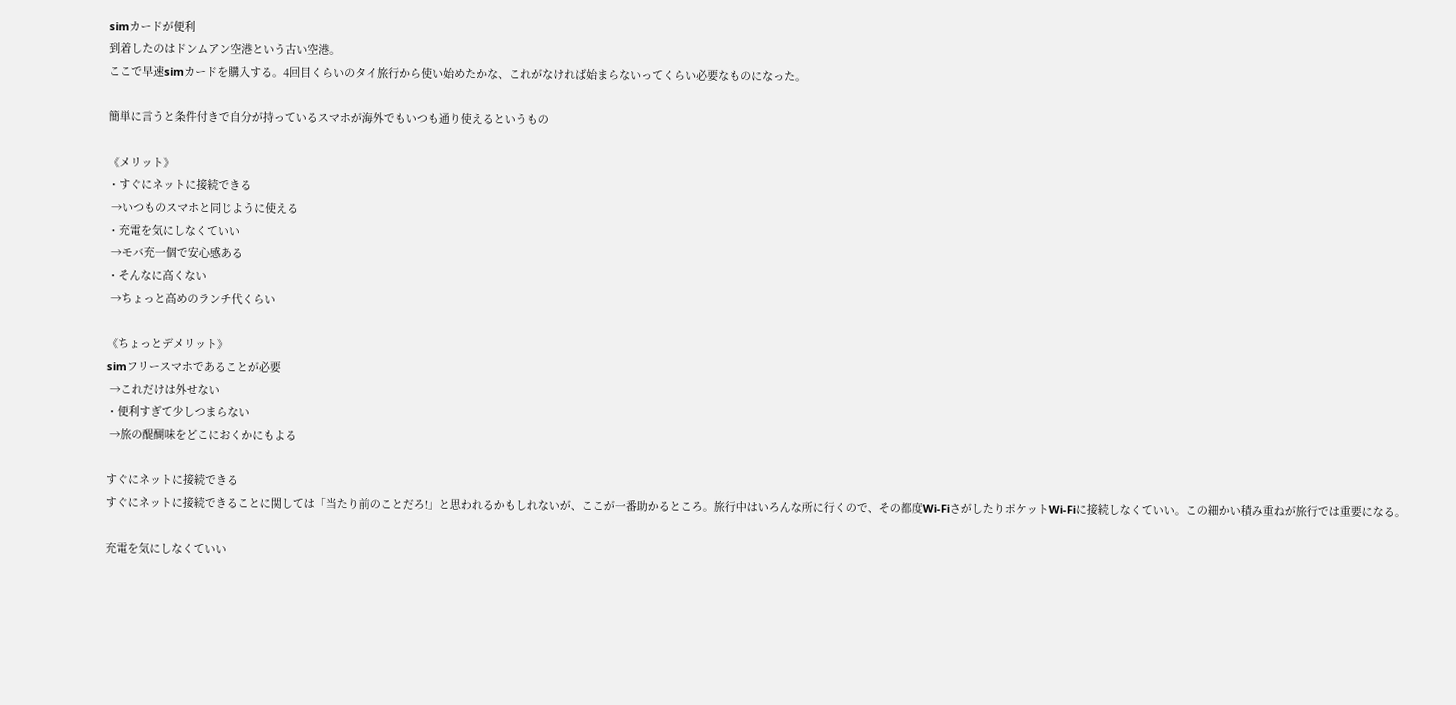simカードが便利
到着したのはドンムアン空港という古い空港。
ここで早速simカードを購入する。4回目くらいのタイ旅行から使い始めたかな、これがなければ始まらないってくらい必要なものになった。

簡単に言うと条件付きで自分が持っているスマホが海外でもいつも通り使えるというもの

《メリット》
・すぐにネットに接続できる
 →いつものスマホと同じように使える
・充電を気にしなくていい
 →モバ充一個で安心感ある
・そんなに高くない
 →ちょっと高めのランチ代くらい

《ちょっとデメリット》
simフリースマホであることが必要
 →これだけは外せない
・便利すぎて少しつまらない
 →旅の醍醐味をどこにおくかにもよる

すぐにネットに接続できる
すぐにネットに接続できることに関しては「当たり前のことだろ!」と思われるかもしれないが、ここが一番助かるところ。旅行中はいろんな所に行くので、その都度Wi-FiさがしたりポケットWi-Fiに接続しなくていい。この細かい積み重ねが旅行では重要になる。

充電を気にしなくていい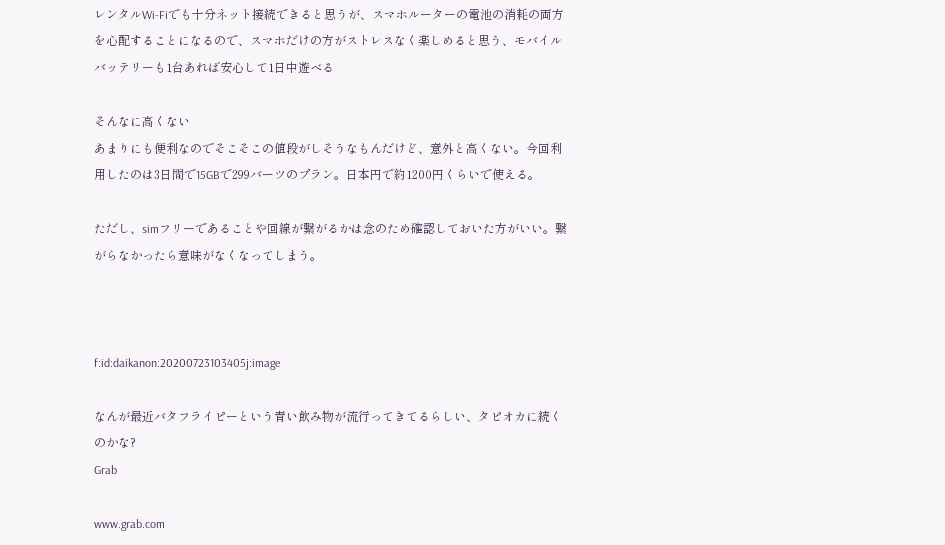レンタルWi-Fiでも十分ネット接続できると思うが、スマホルーターの電池の消耗の両方を心配することになるので、スマホだけの方がストレスなく楽しめると思う、モバイルバッテリーも1台あれば安心して1日中遊べる

そんなに高くない
あまりにも便利なのでそこそこの値段がしそうなもんだけど、意外と高くない。今回利用したのは3日間で15GBで299バーツのプラン。日本円で約1200円くらいで使える。

ただし、simフリーであることや回線が繋がるかは念のため確認しておいた方がいい。繋がらなかったら意味がなくなってしまう。



f:id:daikanon:20200723103405j:image

なんが最近バタフライピーという青い飲み物が流行ってきてるらしい、タピオカに続くのかな?
Grab

www.grab.com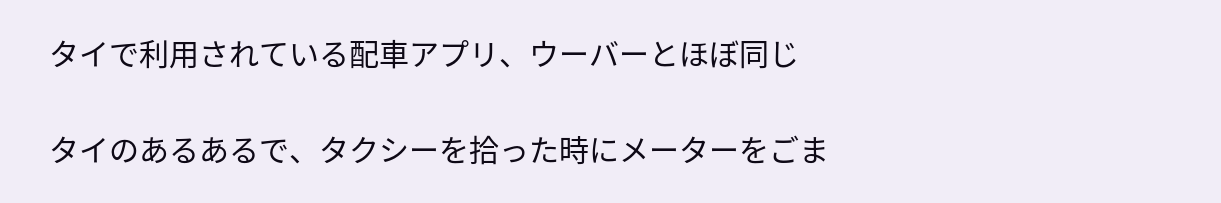タイで利用されている配車アプリ、ウーバーとほぼ同じ

タイのあるあるで、タクシーを拾った時にメーターをごま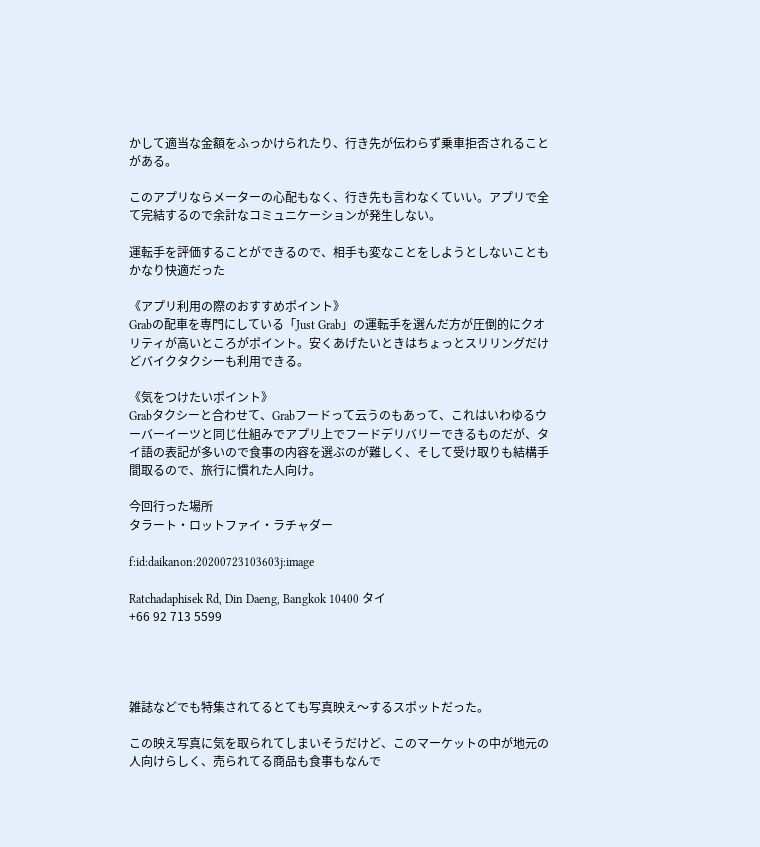かして適当な金額をふっかけられたり、行き先が伝わらず乗車拒否されることがある。

このアプリならメーターの心配もなく、行き先も言わなくていい。アプリで全て完結するので余計なコミュニケーションが発生しない。

運転手を評価することができるので、相手も変なことをしようとしないこともかなり快適だった

《アプリ利用の際のおすすめポイント》
Grabの配車を専門にしている「Just Grab」の運転手を選んだ方が圧倒的にクオリティが高いところがポイント。安くあげたいときはちょっとスリリングだけどバイクタクシーも利用できる。

《気をつけたいポイント》
Grabタクシーと合わせて、Grabフードって云うのもあって、これはいわゆるウーバーイーツと同じ仕組みでアプリ上でフードデリバリーできるものだが、タイ語の表記が多いので食事の内容を選ぶのが難しく、そして受け取りも結構手間取るので、旅行に慣れた人向け。

今回行った場所
タラート・ロットファイ・ラチャダー

f:id:daikanon:20200723103603j:image

Ratchadaphisek Rd, Din Daeng, Bangkok 10400 タイ
+66 92 713 5599




雑誌などでも特集されてるとても写真映え〜するスポットだった。

この映え写真に気を取られてしまいそうだけど、このマーケットの中が地元の人向けらしく、売られてる商品も食事もなんで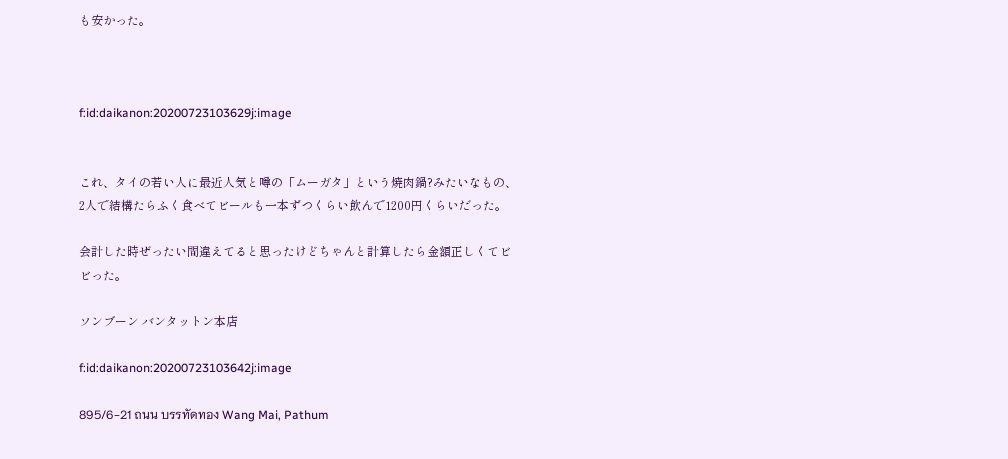も安かった。



f:id:daikanon:20200723103629j:image


これ、タイの若い人に最近人気と噂の「ムーガタ」という焼肉鍋?みたいなもの、2人で結構たらふく食べてビールも一本ずつくらい飲んで1200円くらいだった。

会計した時ぜったい間違えてると思ったけどちゃんと計算したら金額正しくてビビった。

ソンブーン バンタットン本店

f:id:daikanon:20200723103642j:image

895/6-21 ถนน บรรทัดทอง Wang Mai, Pathum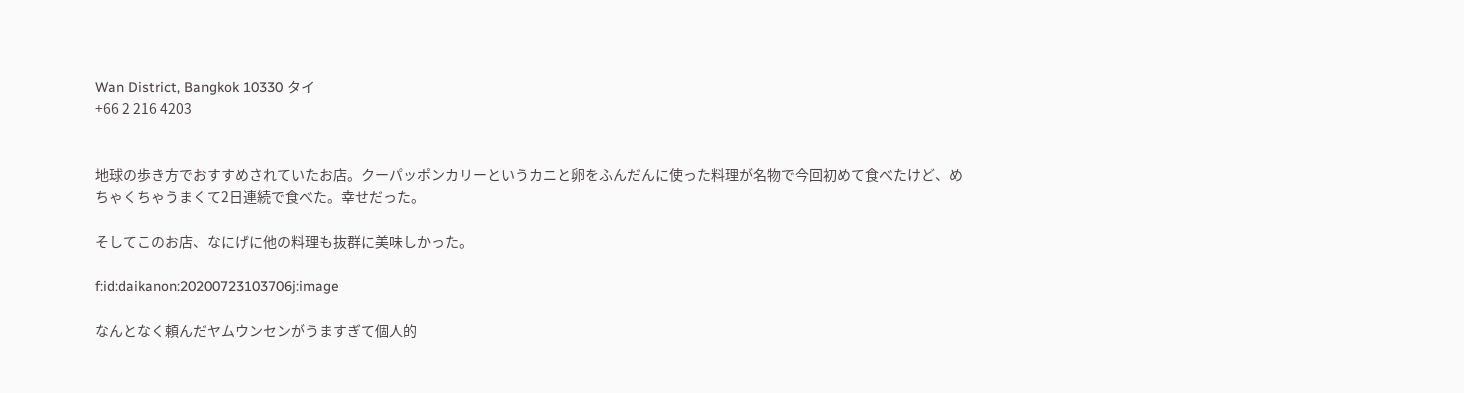Wan District, Bangkok 10330 タイ
+66 2 216 4203


地球の歩き方でおすすめされていたお店。クーパッポンカリーというカニと卵をふんだんに使った料理が名物で今回初めて食べたけど、めちゃくちゃうまくて2日連続で食べた。幸せだった。

そしてこのお店、なにげに他の料理も抜群に美味しかった。

f:id:daikanon:20200723103706j:image

なんとなく頼んだヤムウンセンがうますぎて個人的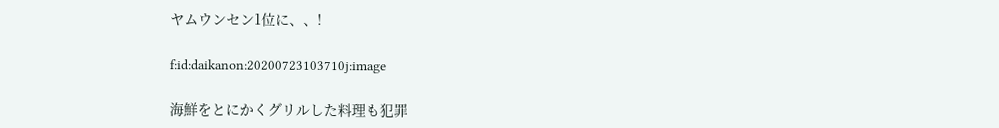ヤムウンセン1位に、、!

f:id:daikanon:20200723103710j:image

海鮮をとにかくグリルした料理も犯罪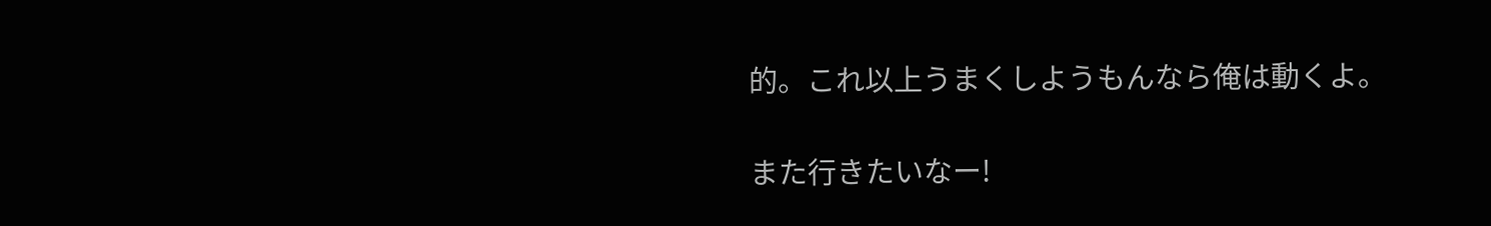的。これ以上うまくしようもんなら俺は動くよ。

また行きたいなー!